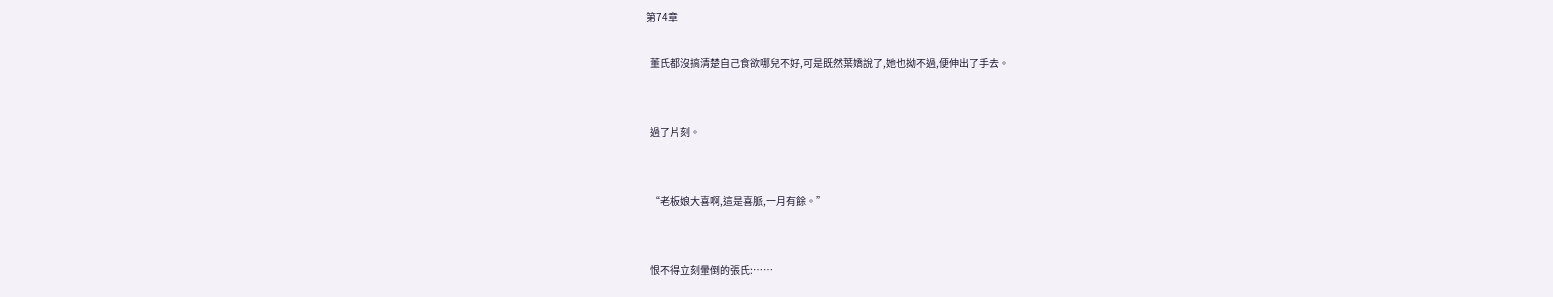第74章

  董氏都沒搞清楚自己食欲哪兒不好,可是既然葉嬌說了,她也拗不過,便伸出了手去。


  過了片刻。


  “老板娘大喜啊,這是喜脈,一月有餘。”


  恨不得立刻暈倒的張氏:……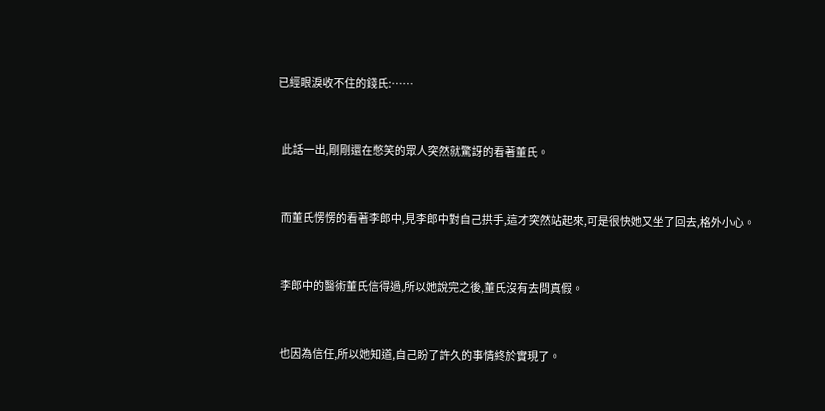已經眼淚收不住的錢氏:……


  此話一出,剛剛還在憋笑的眾人突然就驚訝的看著董氏。


  而董氏愣愣的看著李郎中,見李郎中對自己拱手,這才突然站起來,可是很快她又坐了回去,格外小心。


  李郎中的醫術董氏信得過,所以她說完之後,董氏沒有去問真假。


  也因為信任,所以她知道,自己盼了許久的事情終於實現了。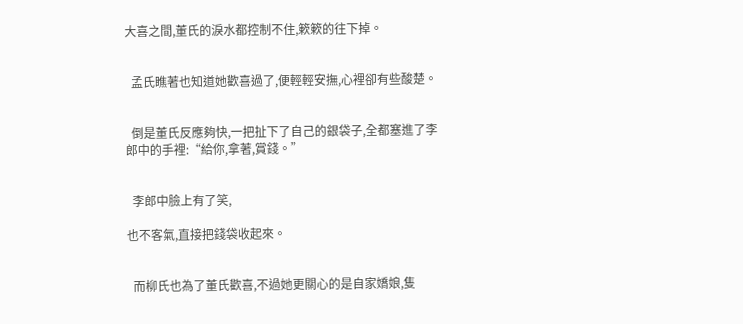大喜之間,董氏的淚水都控制不住,簌簌的往下掉。


  孟氏瞧著也知道她歡喜過了,便輕輕安撫,心裡卻有些酸楚。


  倒是董氏反應夠快,一把扯下了自己的銀袋子,全都塞進了李郎中的手裡:“給你,拿著,賞錢。”


  李郎中臉上有了笑,

也不客氣,直接把錢袋收起來。


  而柳氏也為了董氏歡喜,不過她更關心的是自家嬌娘,隻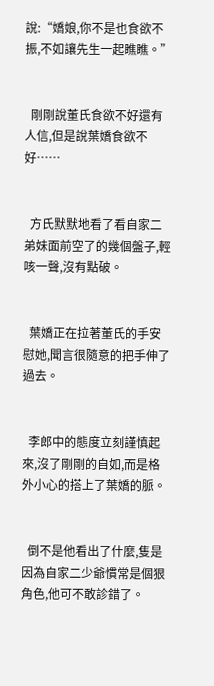說:“嬌娘,你不是也食欲不振,不如讓先生一起瞧瞧。”


  剛剛說董氏食欲不好還有人信,但是說葉嬌食欲不好……


  方氏默默地看了看自家二弟妹面前空了的幾個盤子,輕咳一聲,沒有點破。


  葉嬌正在拉著董氏的手安慰她,聞言很隨意的把手伸了過去。


  李郎中的態度立刻謹慎起來,沒了剛剛的自如,而是格外小心的搭上了葉嬌的脈。


  倒不是他看出了什麼,隻是因為自家二少爺慣常是個狠角色,他可不敢診錯了。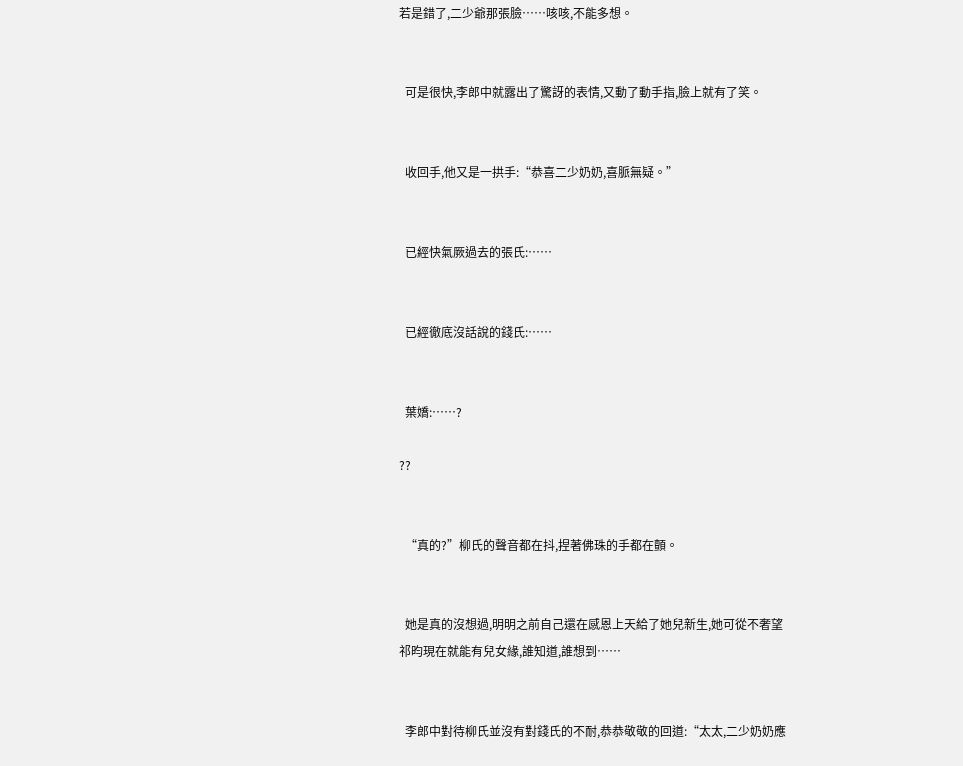若是錯了,二少爺那張臉……咳咳,不能多想。


  可是很快,李郎中就露出了驚訝的表情,又動了動手指,臉上就有了笑。


  收回手,他又是一拱手:“恭喜二少奶奶,喜脈無疑。”


  已經快氣厥過去的張氏:……


  已經徹底沒話說的錢氏:……


  葉嬌:……?

??


  “真的?”柳氏的聲音都在抖,捏著佛珠的手都在顫。


  她是真的沒想過,明明之前自己還在感恩上天給了她兒新生,她可從不奢望祁昀現在就能有兒女緣,誰知道,誰想到……


  李郎中對待柳氏並沒有對錢氏的不耐,恭恭敬敬的回道:“太太,二少奶奶應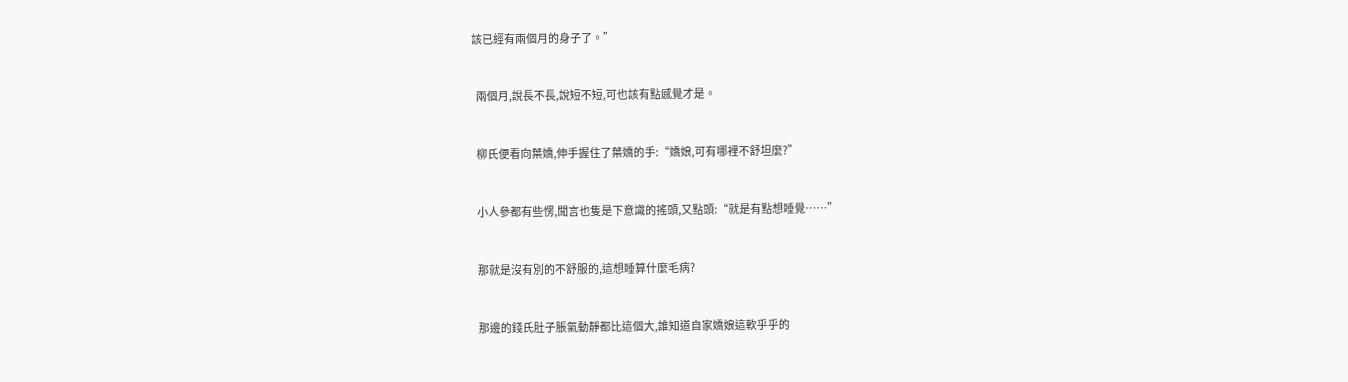該已經有兩個月的身子了。”


  兩個月,說長不長,說短不短,可也該有點感覺才是。


  柳氏便看向葉嬌,伸手握住了葉嬌的手:“嬌娘,可有哪裡不舒坦麼?”


  小人參都有些愣,聞言也隻是下意識的搖頭,又點頭:“就是有點想睡覺……”


  那就是沒有別的不舒服的,這想睡算什麼毛病?


  那邊的錢氏肚子脹氣動靜都比這個大,誰知道自家嬌娘這軟乎乎的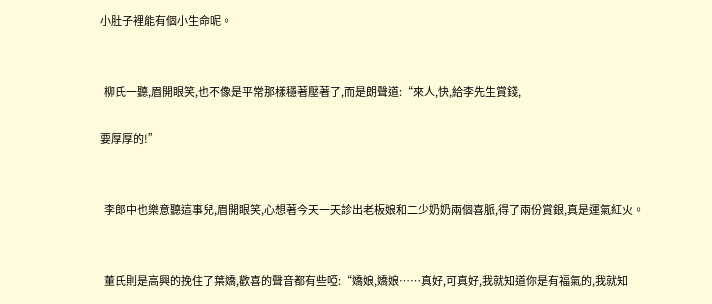小肚子裡能有個小生命呢。


  柳氏一聽,眉開眼笑,也不像是平常那樣穩著壓著了,而是朗聲道:“來人,快,給李先生賞錢,

要厚厚的!”


  李郎中也樂意聽這事兒,眉開眼笑,心想著今天一天診出老板娘和二少奶奶兩個喜脈,得了兩份賞銀,真是運氣紅火。


  董氏則是高興的挽住了葉嬌,歡喜的聲音都有些啞:“嬌娘,嬌娘……真好,可真好,我就知道你是有福氣的,我就知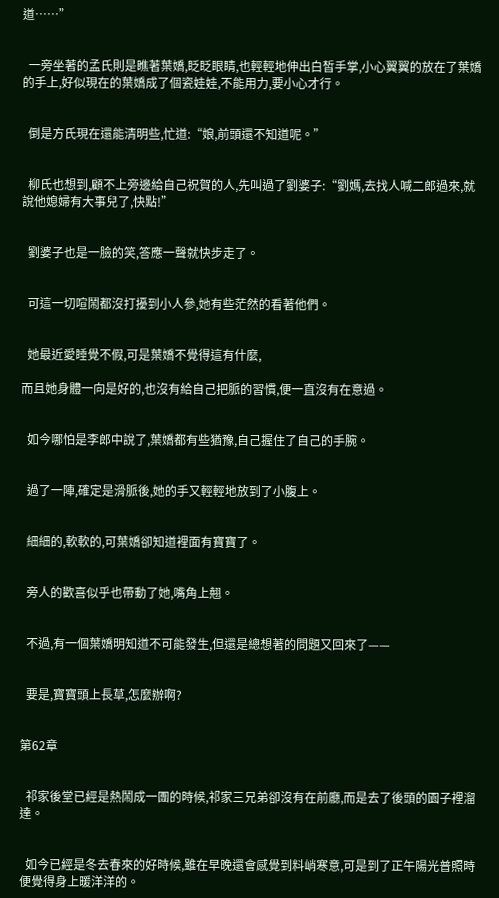道……”


  一旁坐著的孟氏則是瞧著葉嬌,眨眨眼睛,也輕輕地伸出白皙手掌,小心翼翼的放在了葉嬌的手上,好似現在的葉嬌成了個瓷娃娃,不能用力,要小心才行。


  倒是方氏現在還能清明些,忙道:“娘,前頭還不知道呢。”


  柳氏也想到,顧不上旁邊給自己祝賀的人,先叫過了劉婆子:“劉媽,去找人喊二郎過來,就說他媳婦有大事兒了,快點!”


  劉婆子也是一臉的笑,答應一聲就快步走了。


  可這一切喧鬧都沒打擾到小人參,她有些茫然的看著他們。


  她最近愛睡覺不假,可是葉嬌不覺得這有什麼,

而且她身體一向是好的,也沒有給自己把脈的習慣,便一直沒有在意過。


  如今哪怕是李郎中說了,葉嬌都有些猶豫,自己握住了自己的手腕。


  過了一陣,確定是滑脈後,她的手又輕輕地放到了小腹上。


  細細的,軟軟的,可葉嬌卻知道裡面有寶寶了。


  旁人的歡喜似乎也帶動了她,嘴角上翹。


  不過,有一個葉嬌明知道不可能發生,但還是總想著的問題又回來了——


  要是,寶寶頭上長草,怎麼辦啊?


第62章


  祁家後堂已經是熱鬧成一團的時候,祁家三兄弟卻沒有在前廳,而是去了後頭的園子裡溜達。


  如今已經是冬去春來的好時候,雖在早晚還會感覺到料峭寒意,可是到了正午陽光普照時便覺得身上暖洋洋的。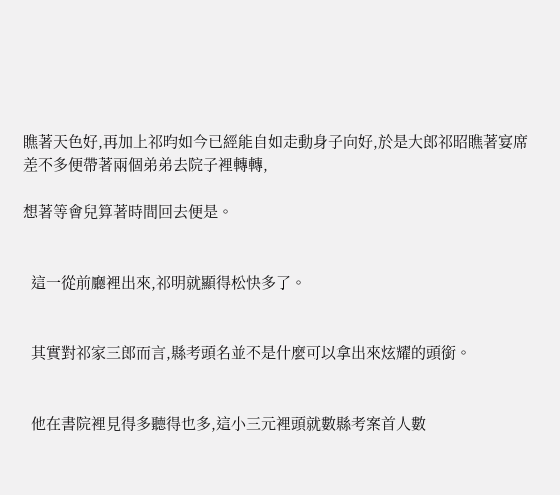瞧著天色好,再加上祁昀如今已經能自如走動身子向好,於是大郎祁昭瞧著宴席差不多便帶著兩個弟弟去院子裡轉轉,

想著等會兒算著時間回去便是。


  這一從前廳裡出來,祁明就顯得松快多了。


  其實對祁家三郎而言,縣考頭名並不是什麼可以拿出來炫耀的頭銜。


  他在書院裡見得多聽得也多,這小三元裡頭就數縣考案首人數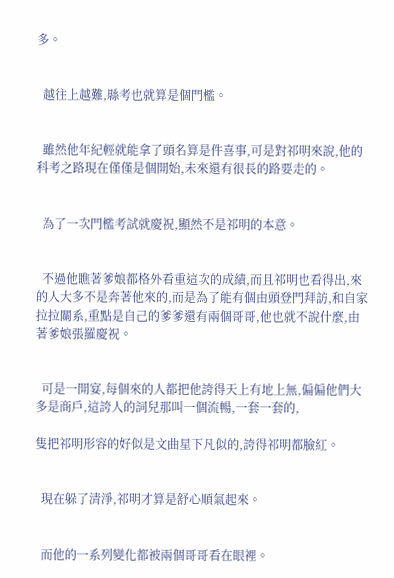多。


  越往上越難,縣考也就算是個門檻。


  雖然他年紀輕就能拿了頭名算是件喜事,可是對祁明來說,他的科考之路現在僅僅是個開始,未來還有很長的路要走的。


  為了一次門檻考試就慶祝,顯然不是祁明的本意。


  不過他瞧著爹娘都格外看重這次的成績,而且祁明也看得出,來的人大多不是奔著他來的,而是為了能有個由頭登門拜訪,和自家拉拉關系,重點是自己的爹爹還有兩個哥哥,他也就不說什麼,由著爹娘張羅慶祝。


  可是一開宴,每個來的人都把他誇得天上有地上無,偏偏他們大多是商戶,這誇人的詞兒那叫一個流暢,一套一套的,

隻把祁明形容的好似是文曲星下凡似的,誇得祁明都臉紅。


  現在躲了清淨,祁明才算是舒心順氣起來。


  而他的一系列變化都被兩個哥哥看在眼裡。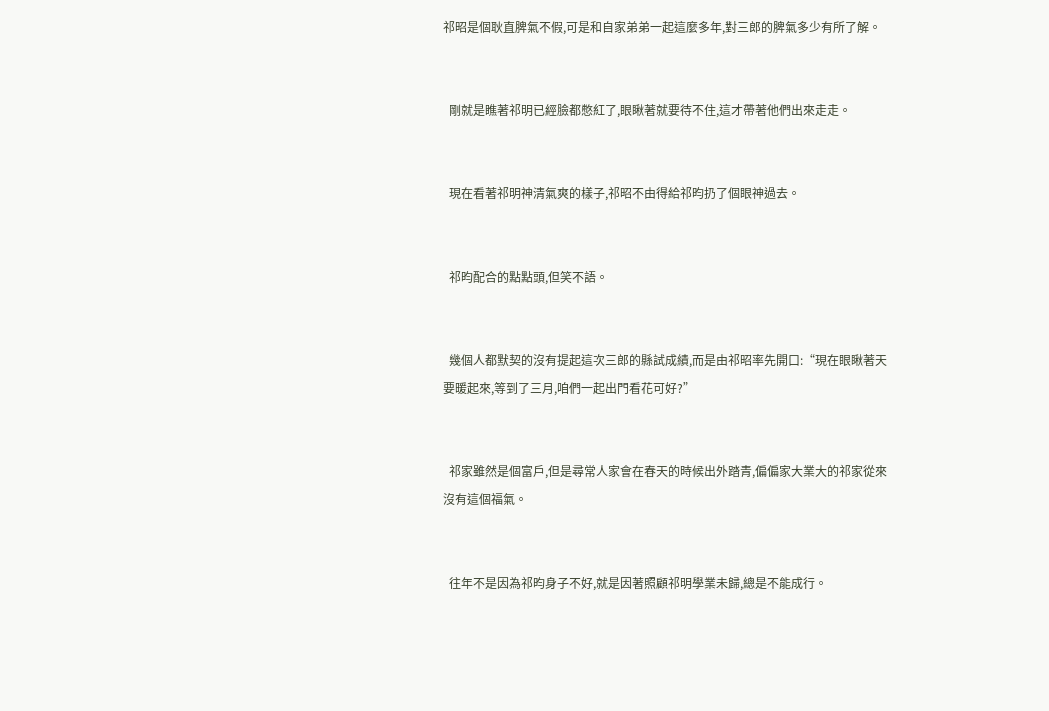祁昭是個耿直脾氣不假,可是和自家弟弟一起這麼多年,對三郎的脾氣多少有所了解。


  剛就是瞧著祁明已經臉都憋紅了,眼瞅著就要待不住,這才帶著他們出來走走。


  現在看著祁明神清氣爽的樣子,祁昭不由得給祁昀扔了個眼神過去。


  祁昀配合的點點頭,但笑不語。


  幾個人都默契的沒有提起這次三郎的縣試成績,而是由祁昭率先開口:“現在眼瞅著天要暖起來,等到了三月,咱們一起出門看花可好?”


  祁家雖然是個富戶,但是尋常人家會在春天的時候出外踏青,偏偏家大業大的祁家從來沒有這個福氣。


  往年不是因為祁昀身子不好,就是因著照顧祁明學業未歸,總是不能成行。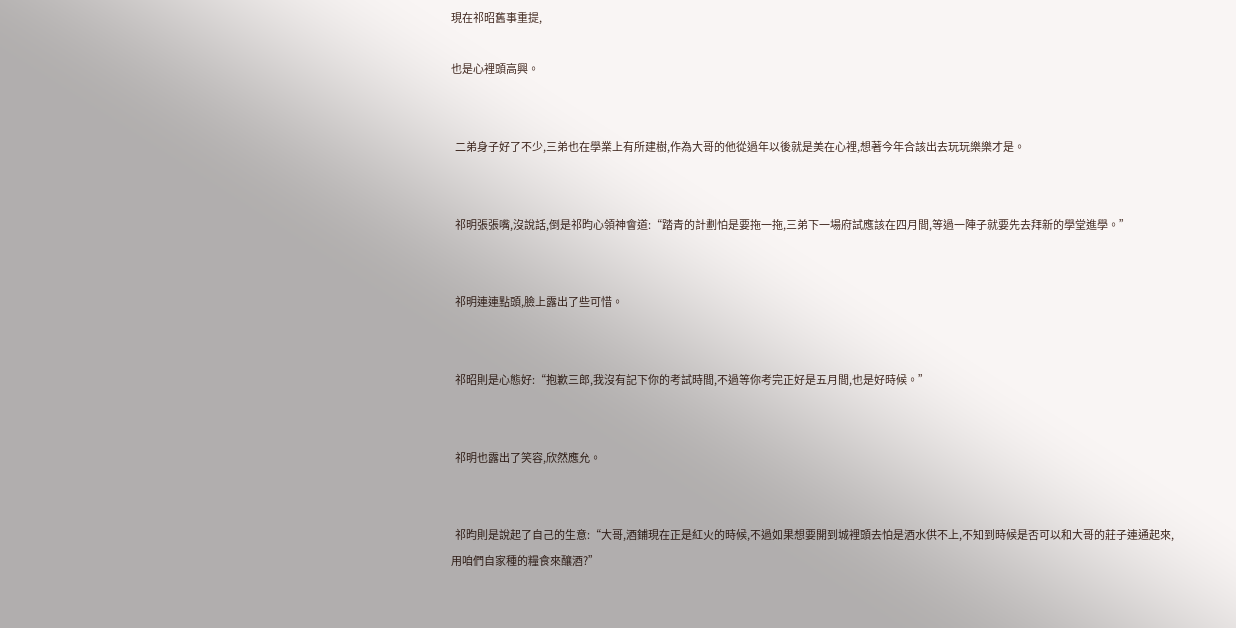現在祁昭舊事重提,

也是心裡頭高興。


  二弟身子好了不少,三弟也在學業上有所建樹,作為大哥的他從過年以後就是美在心裡,想著今年合該出去玩玩樂樂才是。


  祁明張張嘴,沒說話,倒是祁昀心領神會道:“踏青的計劃怕是要拖一拖,三弟下一場府試應該在四月間,等過一陣子就要先去拜新的學堂進學。”


  祁明連連點頭,臉上露出了些可惜。


  祁昭則是心態好:“抱歉三郎,我沒有記下你的考試時間,不過等你考完正好是五月間,也是好時候。”


  祁明也露出了笑容,欣然應允。


  祁昀則是說起了自己的生意:“大哥,酒鋪現在正是紅火的時候,不過如果想要開到城裡頭去怕是酒水供不上,不知到時候是否可以和大哥的莊子連通起來,用咱們自家種的糧食來釀酒?”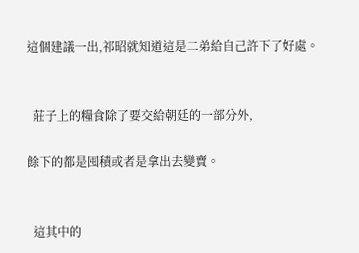這個建議一出,祁昭就知道這是二弟給自己許下了好處。


  莊子上的糧食除了要交給朝廷的一部分外,

餘下的都是囤積或者是拿出去變賣。


  這其中的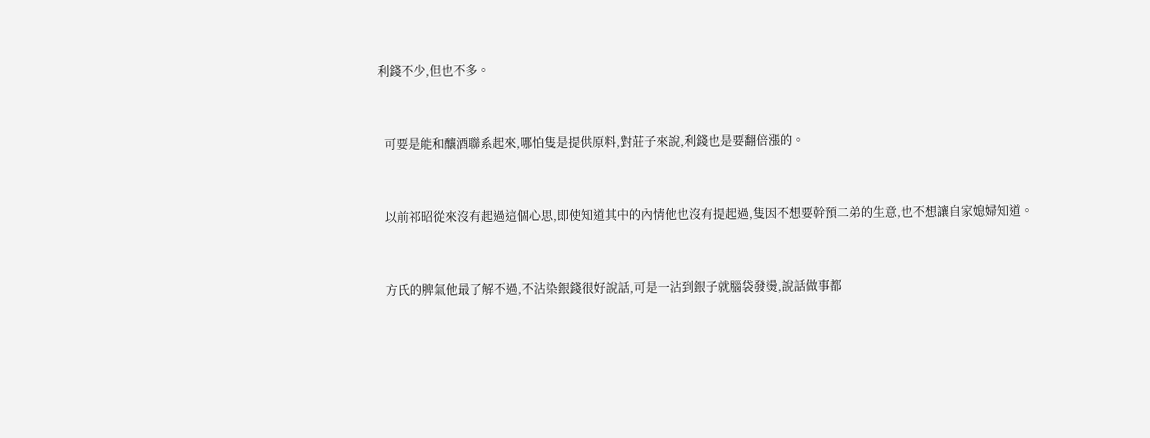利錢不少,但也不多。


  可要是能和釀酒聯系起來,哪怕隻是提供原料,對莊子來說,利錢也是要翻倍漲的。


  以前祁昭從來沒有起過這個心思,即使知道其中的內情他也沒有提起過,隻因不想要幹預二弟的生意,也不想讓自家媳婦知道。


  方氏的脾氣他最了解不過,不沾染銀錢很好說話,可是一沾到銀子就腦袋發燙,說話做事都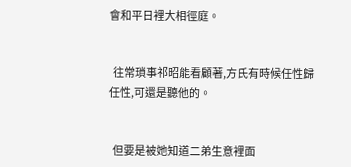會和平日裡大相徑庭。


  往常瑣事祁昭能看顧著,方氏有時候任性歸任性,可還是聽他的。


  但要是被她知道二弟生意裡面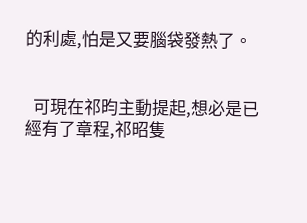的利處,怕是又要腦袋發熱了。


  可現在祁昀主動提起,想必是已經有了章程,祁昭隻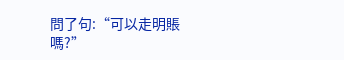問了句:“可以走明賬嗎?”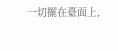一切擺在臺面上,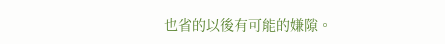也省的以後有可能的嫌隙。